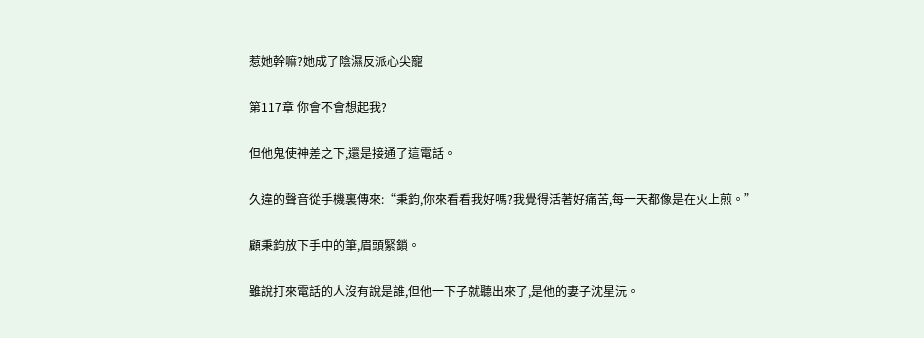惹她幹嘛?她成了陰濕反派心尖寵

第117章 你會不會想起我?

但他鬼使神差之下,還是接通了這電話。

久違的聲音從手機裏傳來:“秉鈞,你來看看我好嗎?我覺得活著好痛苦,每一天都像是在火上煎。”

顧秉鈞放下手中的筆,眉頭緊鎖。

雖說打來電話的人沒有說是誰,但他一下子就聽出來了,是他的妻子沈星沅。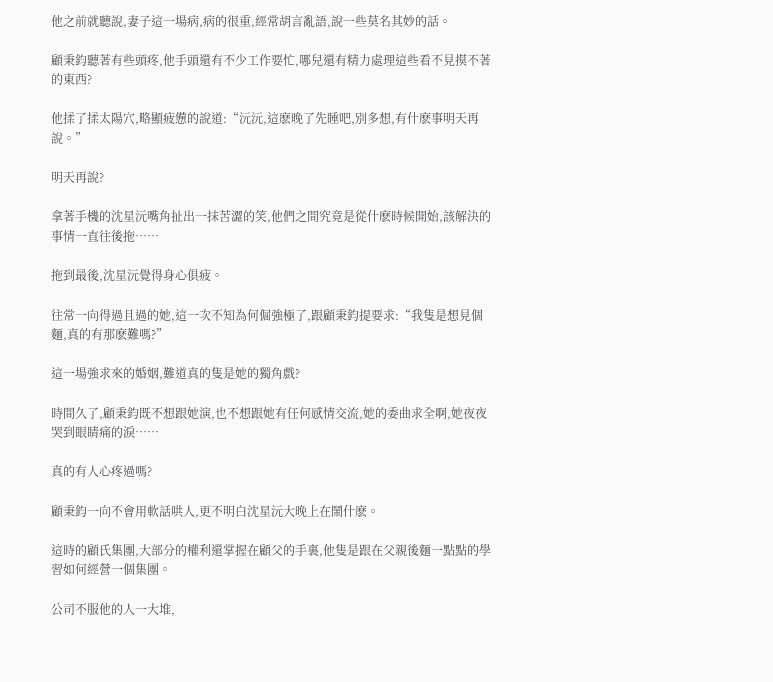他之前就聽說,妻子這一場病,病的很重,經常胡言亂語,說一些莫名其妙的話。

顧秉鈞聽著有些頭疼,他手頭還有不少工作要忙,哪兒還有精力處理這些看不見摸不著的東西?

他揉了揉太陽穴,略顯疲憊的說道:“沅沅,這麽晚了先睡吧,別多想,有什麽事明天再說。”

明天再說?

拿著手機的沈星沅嘴角扯出一抹苦澀的笑,他們之間究竟是從什麽時候開始,該解決的事情一直往後拖……

拖到最後,沈星沅覺得身心俱疲。

往常一向得過且過的她,這一次不知為何倔強極了,跟顧秉鈞提要求:“我隻是想見個麵,真的有那麽難嗎?”

這一場強求來的婚姻,難道真的隻是她的獨角戲?

時間久了,顧秉鈞既不想跟她演,也不想跟她有任何感情交流,她的委曲求全啊,她夜夜哭到眼睛痛的淚……

真的有人心疼過嗎?

顧秉鈞一向不會用軟話哄人,更不明白沈星沅大晚上在鬧什麽。

這時的顧氏集團,大部分的權利還掌握在顧父的手裏,他隻是跟在父親後麵一點點的學習如何經營一個集團。

公司不服他的人一大堆,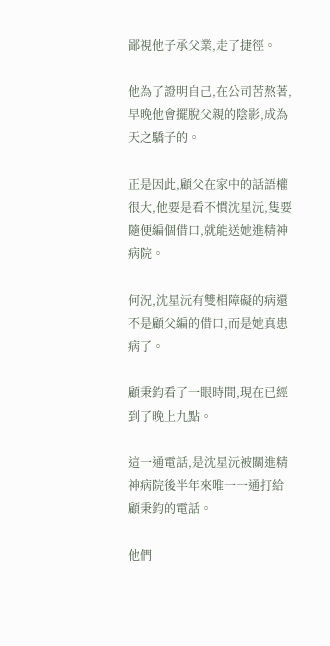鄙視他子承父業,走了捷徑。

他為了證明自己,在公司苦熬著,早晚他會擺脫父親的陰影,成為天之驕子的。

正是因此,顧父在家中的話語權很大,他要是看不慣沈星沅,隻要隨便編個借口,就能送她進精神病院。

何況,沈星沅有雙相障礙的病還不是顧父編的借口,而是她真患病了。

顧秉鈞看了一眼時間,現在已經到了晚上九點。

這一通電話,是沈星沅被關進精神病院後半年來唯一一通打給顧秉鈞的電話。

他們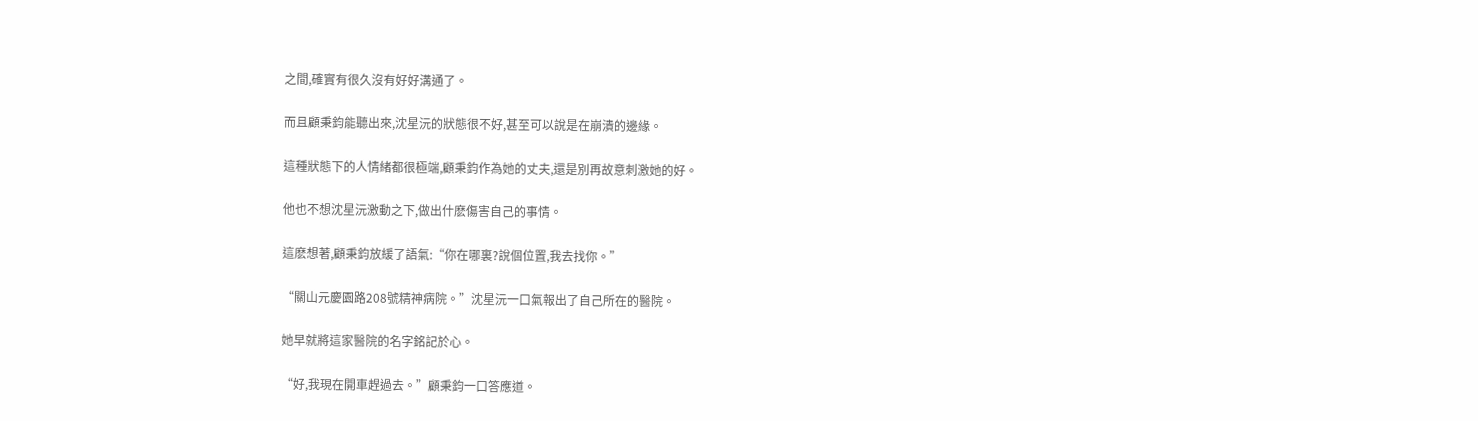之間,確實有很久沒有好好溝通了。

而且顧秉鈞能聽出來,沈星沅的狀態很不好,甚至可以說是在崩潰的邊緣。

這種狀態下的人情緒都很極端,顧秉鈞作為她的丈夫,還是別再故意刺激她的好。

他也不想沈星沅激動之下,做出什麽傷害自己的事情。

這麽想著,顧秉鈞放緩了語氣:“你在哪裏?說個位置,我去找你。”

“關山元慶園路208號精神病院。”沈星沅一口氣報出了自己所在的醫院。

她早就將這家醫院的名字銘記於心。

“好,我現在開車趕過去。”顧秉鈞一口答應道。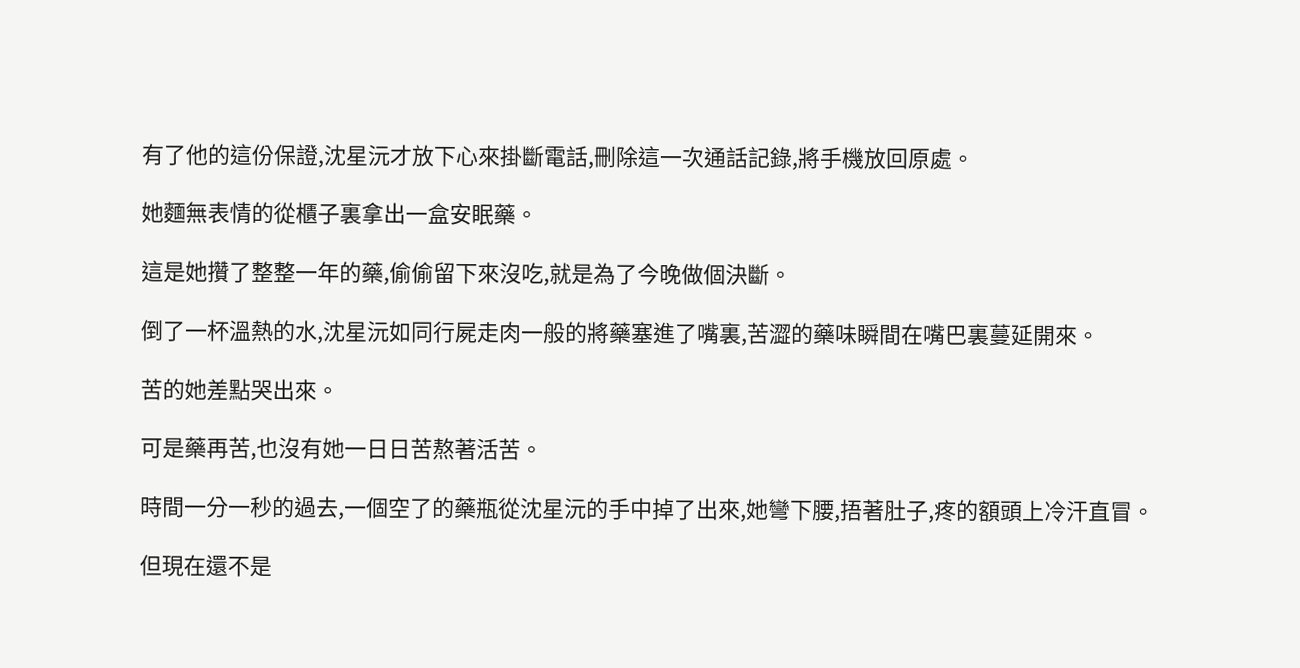有了他的這份保證,沈星沅才放下心來掛斷電話,刪除這一次通話記錄,將手機放回原處。

她麵無表情的從櫃子裏拿出一盒安眠藥。

這是她攢了整整一年的藥,偷偷留下來沒吃,就是為了今晚做個決斷。

倒了一杯溫熱的水,沈星沅如同行屍走肉一般的將藥塞進了嘴裏,苦澀的藥味瞬間在嘴巴裏蔓延開來。

苦的她差點哭出來。

可是藥再苦,也沒有她一日日苦熬著活苦。

時間一分一秒的過去,一個空了的藥瓶從沈星沅的手中掉了出來,她彎下腰,捂著肚子,疼的額頭上冷汗直冒。

但現在還不是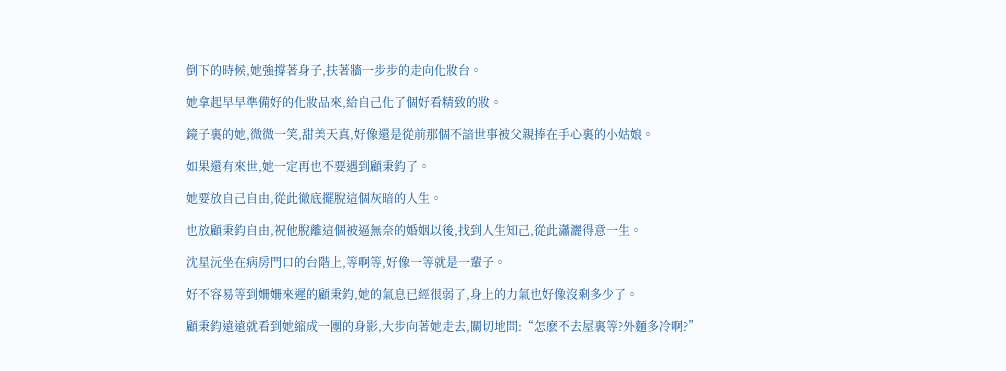倒下的時候,她強撐著身子,扶著牆一步步的走向化妝台。

她拿起早早準備好的化妝品來,給自己化了個好看精致的妝。

鏡子裏的她,微微一笑,甜美天真,好像還是從前那個不諳世事被父親捧在手心裏的小姑娘。

如果還有來世,她一定再也不要遇到顧秉鈞了。

她要放自己自由,從此徹底擺脫這個灰暗的人生。

也放顧秉鈞自由,祝他脫離這個被逼無奈的婚姻以後,找到人生知己,從此瀟灑得意一生。

沈星沅坐在病房門口的台階上,等啊等,好像一等就是一輩子。

好不容易等到姍姍來遲的顧秉鈞,她的氣息已經很弱了,身上的力氣也好像沒剩多少了。

顧秉鈞遠遠就看到她縮成一團的身影,大步向著她走去,關切地問:“怎麽不去屋裏等?外麵多冷啊?”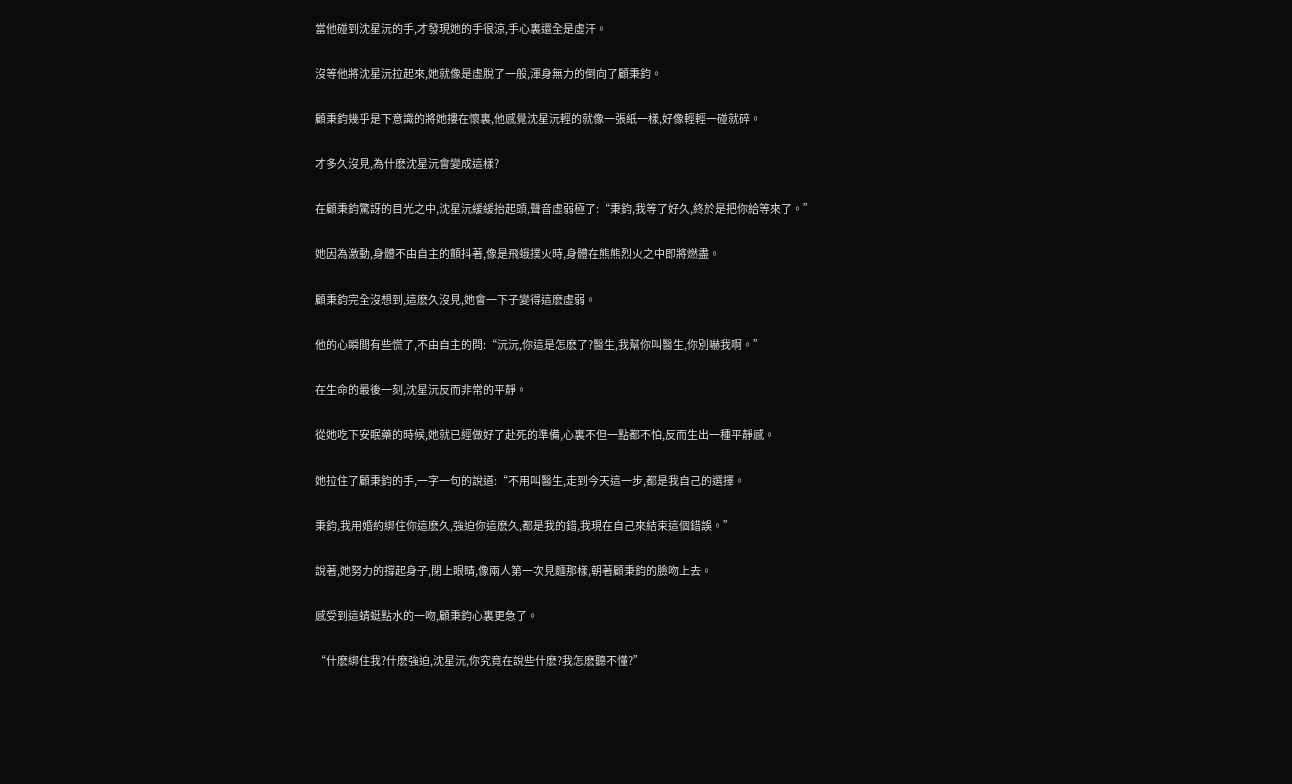當他碰到沈星沅的手,才發現她的手很涼,手心裏還全是虛汗。

沒等他將沈星沅拉起來,她就像是虛脫了一般,渾身無力的倒向了顧秉鈞。

顧秉鈞幾乎是下意識的將她摟在懷裏,他感覺沈星沅輕的就像一張紙一樣,好像輕輕一碰就碎。

才多久沒見,為什麽沈星沅會變成這樣?

在顧秉鈞驚訝的目光之中,沈星沅緩緩抬起頭,聲音虛弱極了:“秉鈞,我等了好久,終於是把你給等來了。”

她因為激動,身體不由自主的顫抖著,像是飛蛾撲火時,身體在熊熊烈火之中即將燃盡。

顧秉鈞完全沒想到,這麽久沒見,她會一下子變得這麽虛弱。

他的心瞬間有些慌了,不由自主的問:“沅沅,你這是怎麽了?醫生,我幫你叫醫生,你別嚇我啊。”

在生命的最後一刻,沈星沅反而非常的平靜。

從她吃下安眠藥的時候,她就已經做好了赴死的準備,心裏不但一點都不怕,反而生出一種平靜感。

她拉住了顧秉鈞的手,一字一句的說道:“不用叫醫生,走到今天這一步,都是我自己的選擇。

秉鈞,我用婚約綁住你這麽久,強迫你這麽久,都是我的錯,我現在自己來結束這個錯誤。”

說著,她努力的撐起身子,閉上眼睛,像兩人第一次見麵那樣,朝著顧秉鈞的臉吻上去。

感受到這蜻蜓點水的一吻,顧秉鈞心裏更急了。

“什麽綁住我?什麽強迫,沈星沅,你究竟在說些什麽?我怎麽聽不懂?”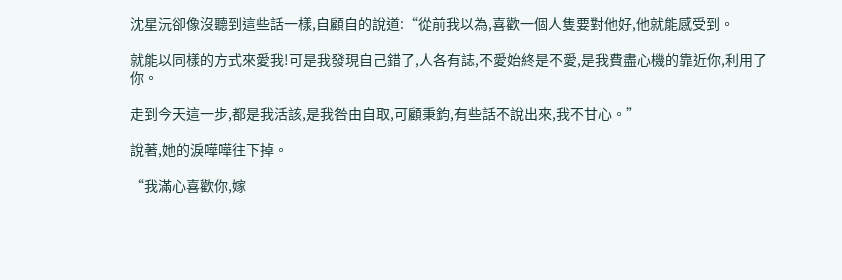沈星沅卻像沒聽到這些話一樣,自顧自的說道:“從前我以為,喜歡一個人隻要對他好,他就能感受到。

就能以同樣的方式來愛我!可是我發現自己錯了,人各有誌,不愛始終是不愛,是我費盡心機的靠近你,利用了你。

走到今天這一步,都是我活該,是我咎由自取,可顧秉鈞,有些話不說出來,我不甘心。”

說著,她的淚嘩嘩往下掉。

“我滿心喜歡你,嫁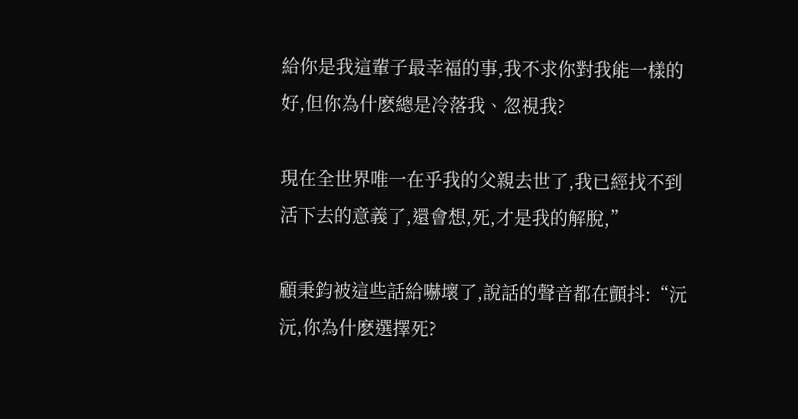給你是我這輩子最幸福的事,我不求你對我能一樣的好,但你為什麽總是冷落我、忽視我?

現在全世界唯一在乎我的父親去世了,我已經找不到活下去的意義了,還會想,死,才是我的解脫,”

顧秉鈞被這些話給嚇壞了,說話的聲音都在顫抖:“沅沅,你為什麽選擇死?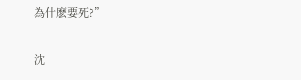為什麽要死?”

沈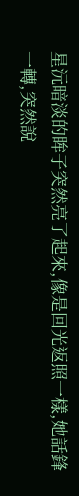星沅暗淡的眸子突然亮了起來,像是回光返照一樣,她話鋒一轉,突然說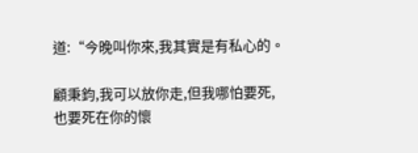道:“今晚叫你來,我其實是有私心的。

顧秉鈞,我可以放你走,但我哪怕要死,也要死在你的懷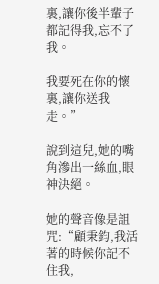裏,讓你後半輩子都記得我,忘不了我。

我要死在你的懷裏,讓你送我走。”

說到這兒,她的嘴角滲出一絲血,眼神決絕。

她的聲音像是詛咒:“顧秉鈞,我活著的時候你記不住我,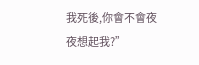我死後,你會不會夜夜想起我?”